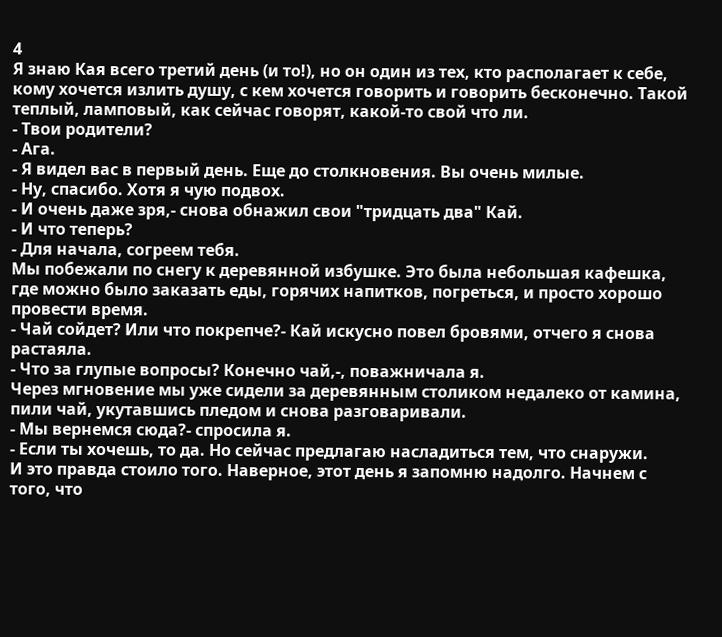4
Я знаю Кая всего третий день (и то!), но он один из тех, кто располагает к себе, кому хочется излить душу, с кем хочется говорить и говорить бесконечно. Такой теплый, ламповый, как сейчас говорят, какой-то свой что ли.
- Твои родители?
- Ага.
- Я видел вас в первый день. Еще до столкновения. Вы очень милые.
- Ну, спасибо. Хотя я чую подвох.
- И очень даже зря,- снова обнажил свои "тридцать два" Кай.
- И что теперь?
- Для начала, согреем тебя.
Мы побежали по снегу к деревянной избушке. Это была небольшая кафешка, где можно было заказать еды, горячих напитков, погреться, и просто хорошо провести время.
- Чай сойдет? Или что покрепче?- Кай искусно повел бровями, отчего я снова растаяла.
- Что за глупые вопросы? Конечно чай,-, поважничала я.
Через мгновение мы уже сидели за деревянным столиком недалеко от камина, пили чай, укутавшись пледом и снова разговаривали.
- Мы вернемся сюда?- спросила я.
- Если ты хочешь, то да. Но сейчас предлагаю насладиться тем, что снаружи.
И это правда стоило того. Наверное, этот день я запомню надолго. Начнем с того, что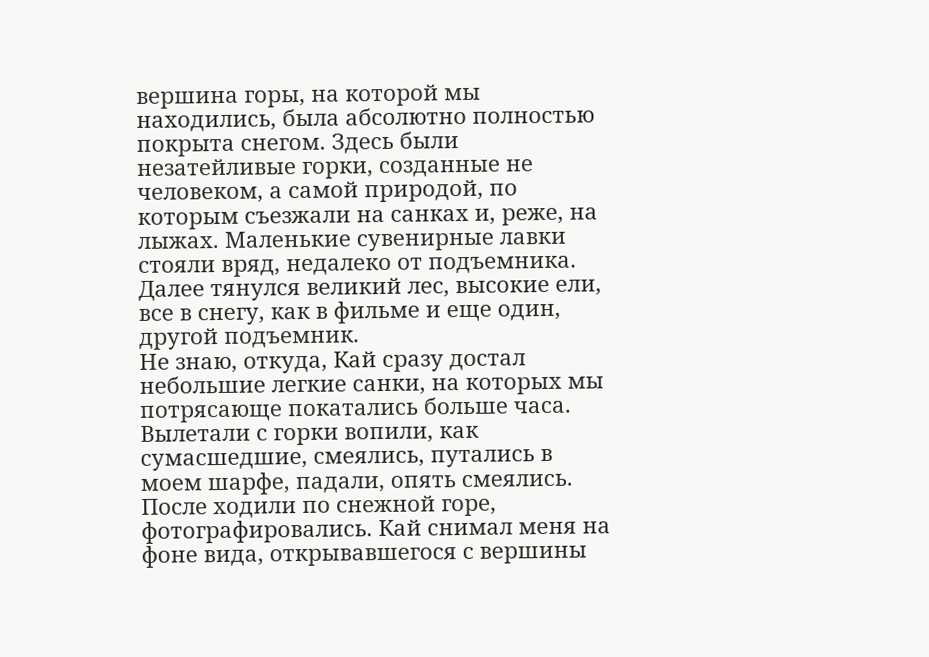вершина горы, на которой мы находились, была абсолютно полностью покрыта снегом. Здесь были незатейливые горки, созданные не человеком, а самой природой, по которым съезжали на санках и, реже, на лыжах. Маленькие сувенирные лавки стояли вряд, недалеко от подъемника. Далее тянулся великий лес, высокие ели, все в снегу, как в фильме и еще один, другой подъемник.
Не знаю, откуда, Кай сразу достал небольшие легкие санки, на которых мы потрясающе покатались больше часа. Вылетали с горки вопили, как сумасшедшие, смеялись, путались в моем шарфе, падали, опять смеялись. После ходили по снежной горе, фотографировались. Кай снимал меня на фоне вида, открывавшегося с вершины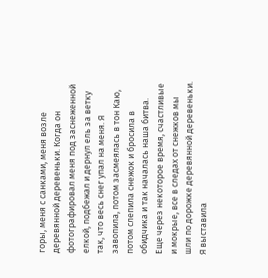горы, меня с санками, меня возле деревянной деревеньки. Когда он фотографировал меня под заснеженной елкой, подбежал и дернул ель за ветку так, что весь снег упал на меня. Я завопила, потом засмеялась в тон Каю, потом слепила снежок и бросила в обидчика и так началась наша битва.
Еще через некоторое время, счастливые и мокрые, все в следах от снежков мы шли по дорожке деревянной деревеньки. Я выставила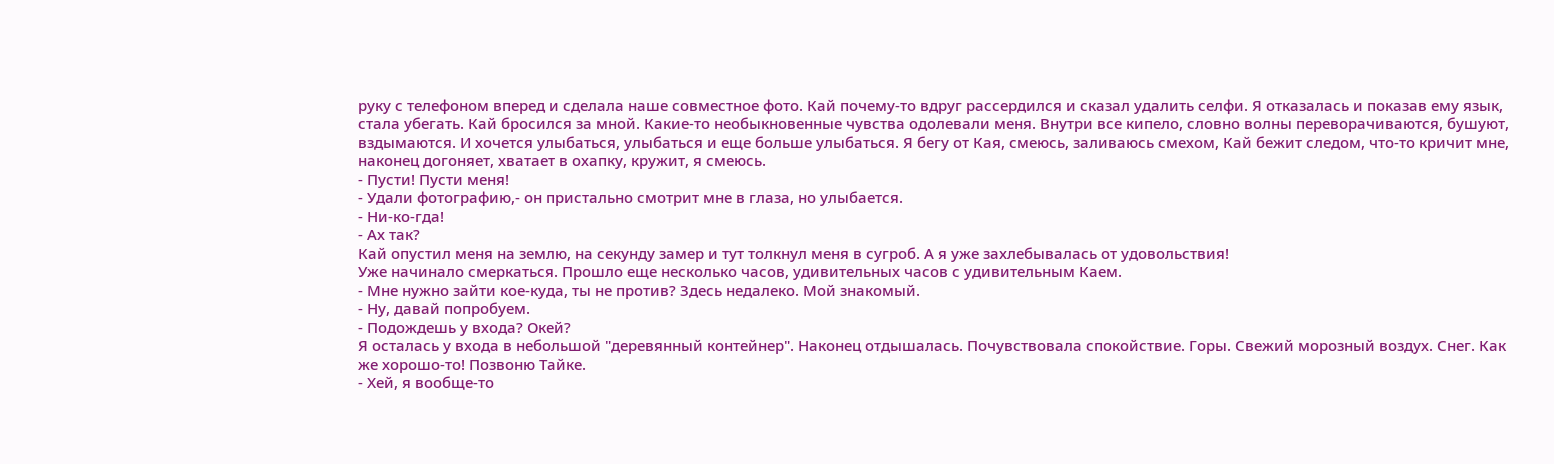руку с телефоном вперед и сделала наше совместное фото. Кай почему-то вдруг рассердился и сказал удалить селфи. Я отказалась и показав ему язык, стала убегать. Кай бросился за мной. Какие-то необыкновенные чувства одолевали меня. Внутри все кипело, словно волны переворачиваются, бушуют, вздымаются. И хочется улыбаться, улыбаться и еще больше улыбаться. Я бегу от Кая, смеюсь, заливаюсь смехом, Кай бежит следом, что-то кричит мне, наконец догоняет, хватает в охапку, кружит, я смеюсь.
- Пусти! Пусти меня!
- Удали фотографию,- он пристально смотрит мне в глаза, но улыбается.
- Ни-ко-гда!
- Ах так?
Кай опустил меня на землю, на секунду замер и тут толкнул меня в сугроб. А я уже захлебывалась от удовольствия!
Уже начинало смеркаться. Прошло еще несколько часов, удивительных часов с удивительным Каем.
- Мне нужно зайти кое-куда, ты не против? Здесь недалеко. Мой знакомый.
- Ну, давай попробуем.
- Подождешь у входа? Окей?
Я осталась у входа в небольшой "деревянный контейнер". Наконец отдышалась. Почувствовала спокойствие. Горы. Свежий морозный воздух. Снег. Как же хорошо-то! Позвоню Тайке.
- Хей, я вообще-то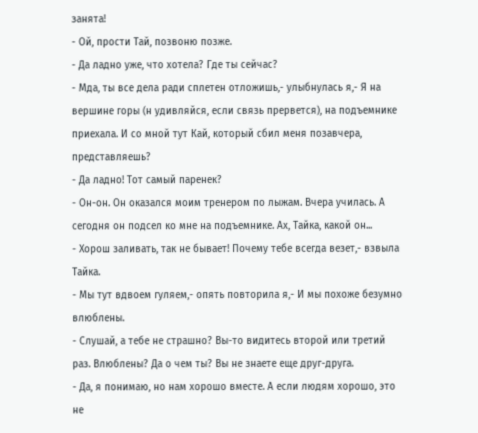занята!
- Ой, прости Тай, позвоню позже.
- Да ладно уже, что хотела? Где ты сейчас?
- Мда, ты все дела ради сплетен отложишь,- улыбнулась я,- Я на вершине горы (н удивляйся, если связь прервется), на подъемнике приехала. И со мной тут Кай, который сбил меня позавчера, представляешь?
- Да ладно! Тот самый паренек?
- Он-он. Он оказался моим тренером по лыжам. Вчера училась. А сегодня он подсел ко мне на подъемнике. Ах, Тайка, какой он...
- Хорош заливать, так не бывает! Почему тебе всегда везет,- взвыла Тайка.
- Мы тут вдвоем гуляем,- опять повторила я,- И мы похоже безумно влюблены.
- Слушай, а тебе не страшно? Вы-то видитесь второй или третий раз. Влюблены? Да о чем ты? Вы не знаете еще друг-друга.
- Да, я понимаю, но нам хорошо вместе. А если людям хорошо, это не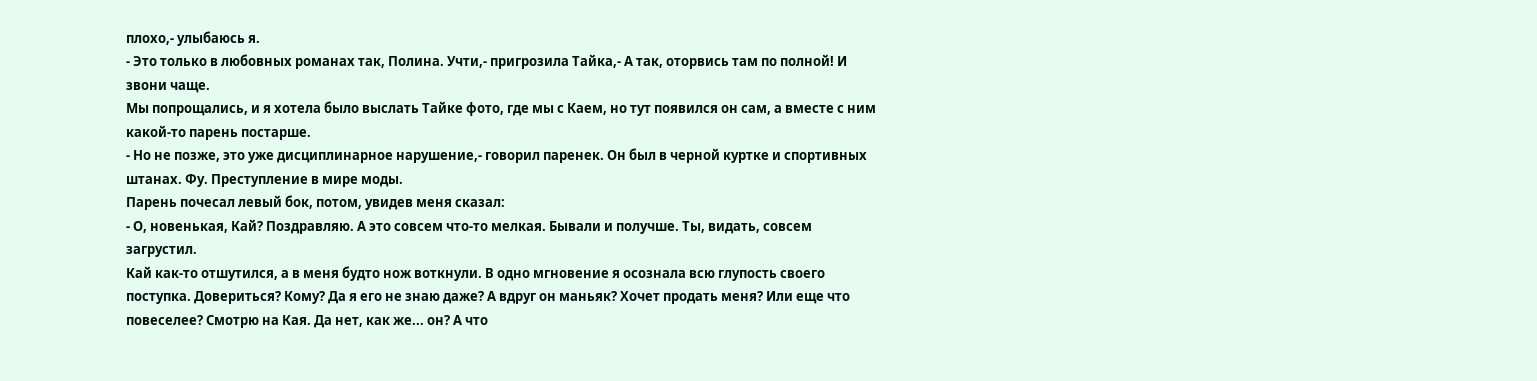плохо,- улыбаюсь я.
- Это только в любовных романах так, Полина. Учти,- пригрозила Тайка,- А так, оторвись там по полной! И звони чаще.
Мы попрощались, и я хотела было выслать Тайке фото, где мы с Каем, но тут появился он сам, а вместе с ним какой-то парень постарше.
- Но не позже, это уже дисциплинарное нарушение,- говорил паренек. Он был в черной куртке и спортивных штанах. Фу. Преступление в мире моды.
Парень почесал левый бок, потом, увидев меня сказал:
- О, новенькая, Кай? Поздравляю. А это совсем что-то мелкая. Бывали и получше. Ты, видать, совсем загрустил.
Кай как-то отшутился, а в меня будто нож воткнули. В одно мгновение я осознала всю глупость своего поступка. Довериться? Кому? Да я его не знаю даже? А вдруг он маньяк? Хочет продать меня? Или еще что повеселее? Смотрю на Кая. Да нет, как же... он? А что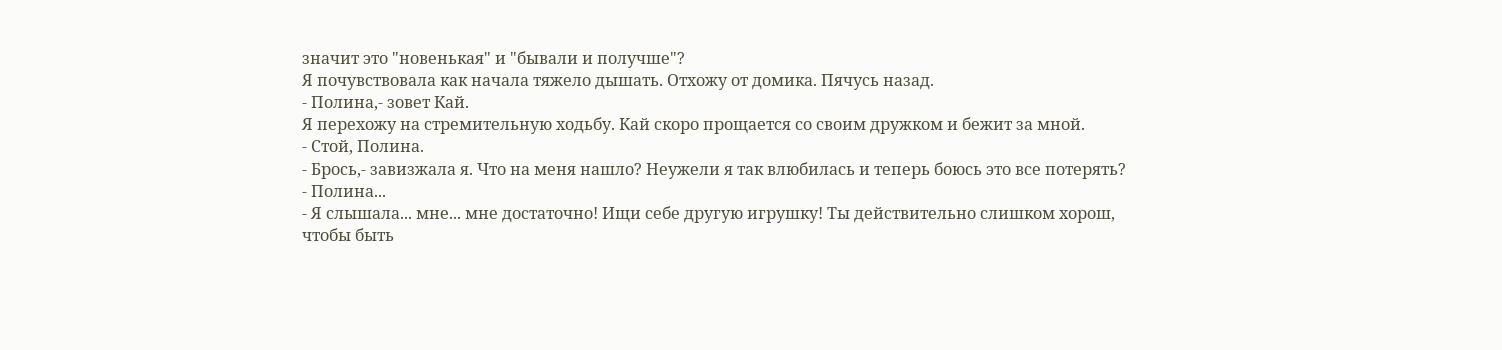значит это "новенькая" и "бывали и получше"?
Я почувствовала как начала тяжело дышать. Отхожу от домика. Пячусь назад.
- Полина,- зовет Кай.
Я перехожу на стремительную ходьбу. Кай скоро прощается со своим дружком и бежит за мной.
- Стой, Полина.
- Брось,- завизжала я. Что на меня нашло? Неужели я так влюбилась и теперь боюсь это все потерять?
- Полина...
- Я слышала... мне... мне достаточно! Ищи себе другую игрушку! Ты действительно слишком хорош, чтобы быть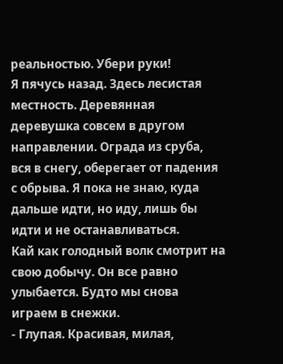реальностью. Убери руки!
Я пячусь назад. Здесь лесистая местность. Деревянная деревушка совсем в другом направлении. Ограда из сруба, вся в снегу, оберегает от падения с обрыва. Я пока не знаю, куда дальше идти, но иду, лишь бы идти и не останавливаться.
Кай как голодный волк смотрит на свою добычу. Он все равно улыбается. Будто мы снова играем в снежки.
- Глупая. Красивая, милая,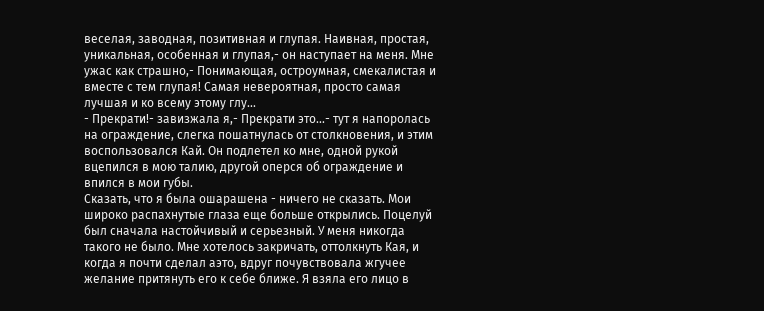веселая, заводная, позитивная и глупая. Наивная, простая, уникальная, особенная и глупая,- он наступает на меня. Мне ужас как страшно,- Понимающая, остроумная, смекалистая и вместе с тем глупая! Самая невероятная, просто самая лучшая и ко всему этому глу...
- Прекрати!- завизжала я,- Прекрати это...- тут я напоролась на ограждение, слегка пошатнулась от столкновения, и этим воспользовался Кай. Он подлетел ко мне, одной рукой вцепился в мою талию, другой оперся об ограждение и впился в мои губы.
Сказать, что я была ошарашена - ничего не сказать. Мои широко распахнутые глаза еще больше открылись. Поцелуй был сначала настойчивый и серьезный. У меня никогда такого не было. Мне хотелось закричать, оттолкнуть Кая, и когда я почти сделал аэто, вдруг почувствовала жгучее желание притянуть его к себе ближе. Я взяла его лицо в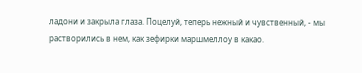ладони и закрыла глаза. Поцелуй, теперь нежный и чувственный, - мы растворились в нем, как зефирки маршмеллоу в какао.